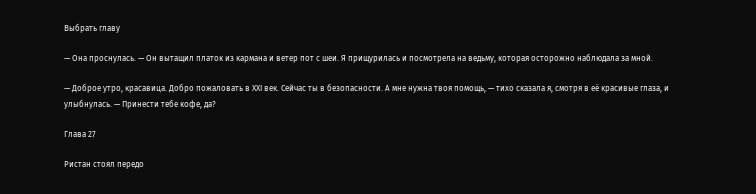Выбрать главу

— Она проснулась. — Он вытащил платок из кармана и ветер пот с шеи. Я прищурилась и посмотрела на ведьму, которая осторожно наблюдала за мной.

— Доброе утро, красавица. Добро пожаловать в XXI век. Сейчас ты в безопасности. А мне нужна твоя помощь, — тихо сказала я, смотря в её красивые глаза, и улыбнулась. — Принести тебе кофе, да?

Глава 27

Ристан стоял передо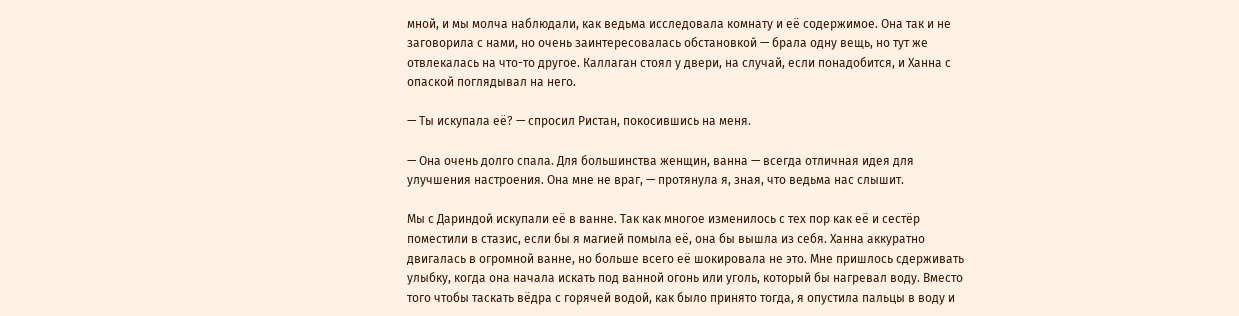мной, и мы молча наблюдали, как ведьма исследовала комнату и её содержимое. Она так и не заговорила с нами, но очень заинтересовалась обстановкой — брала одну вещь, но тут же отвлекалась на что-то другое. Каллаган стоял у двери, на случай, если понадобится, и Ханна с опаской поглядывал на него.

— Ты искупала её? — спросил Ристан, покосившись на меня.

— Она очень долго спала. Для большинства женщин, ванна — всегда отличная идея для улучшения настроения. Она мне не враг, — протянула я, зная, что ведьма нас слышит.

Мы с Дариндой искупали её в ванне. Так как многое изменилось с тех пор как её и сестёр поместили в стазис, если бы я магией помыла её, она бы вышла из себя. Ханна аккуратно двигалась в огромной ванне, но больше всего её шокировала не это. Мне пришлось сдерживать улыбку, когда она начала искать под ванной огонь или уголь, который бы нагревал воду. Вместо того чтобы таскать вёдра с горячей водой, как было принято тогда, я опустила пальцы в воду и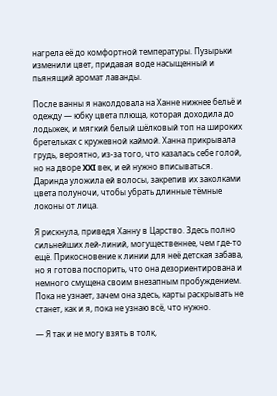нагрела её до комфортной температуры. Пузырьки изменили цвет, придавая воде насыщенный и пьянящий аромат лаванды.

После ванны я наколдовала на Ханне нижнее бельё и одежду — юбку цвета плюща, которая доходила до лодыжек, и мягкий белый шёлковый топ на широких бретельках с кружевной каймой. Ханна прикрывала грудь, вероятно, из-за того, что казалась себе голой, но на дворе XXI век, и ей нужно вписываться. Даринда уложила ей волосы, закрепив их заколками цвета полуночи, чтобы убрать длинные тёмные локоны от лица.

Я рискнула, приведя Ханну в Царство. Здесь полно сильнейших лей-линий, могущественнее, чем где-то ещё. Прикосновение к линии для неё детская забава, но я готова поспорить, что она дезориентирована и немного смущена своим внезапным пробуждением. Пока не узнает, зачем она здесь, карты раскрывать не станет, как и я, пока не узнаю всё, что нужно.

— Я так и не могу взять в толк,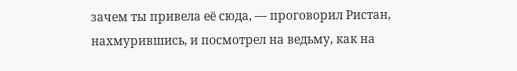зачем ты привела её сюда, — проговорил Ристан, нахмурившись, и посмотрел на ведьму, как на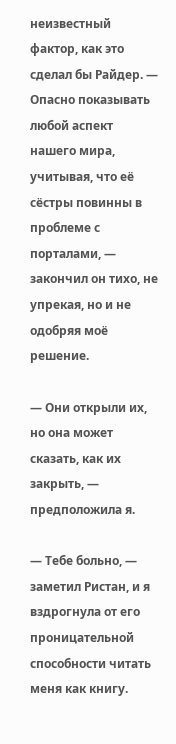неизвестный фактор, как это сделал бы Райдер. — Опасно показывать любой аспект нашего мира, учитывая, что её сёстры повинны в проблеме с порталами, — закончил он тихо, не упрекая, но и не одобряя моё решение.

— Они открыли их, но она может сказать, как их закрыть, — предположила я.

— Тебе больно, — заметил Ристан, и я вздрогнула от его проницательной способности читать меня как книгу.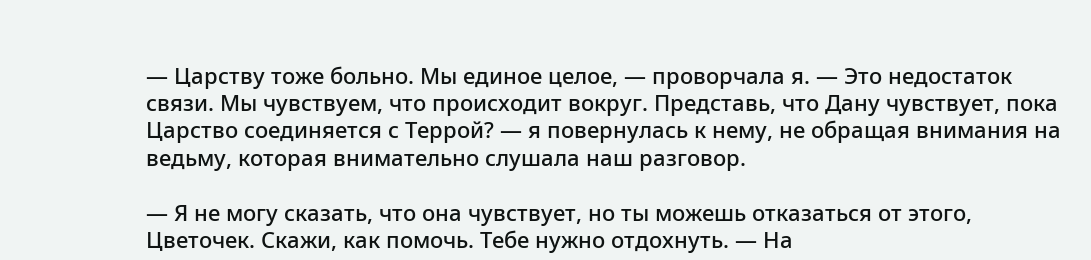— Царству тоже больно. Мы единое целое, — проворчала я. — Это недостаток связи. Мы чувствуем, что происходит вокруг. Представь, что Дану чувствует, пока Царство соединяется с Террой? — я повернулась к нему, не обращая внимания на ведьму, которая внимательно слушала наш разговор.

— Я не могу сказать, что она чувствует, но ты можешь отказаться от этого, Цветочек. Скажи, как помочь. Тебе нужно отдохнуть. — На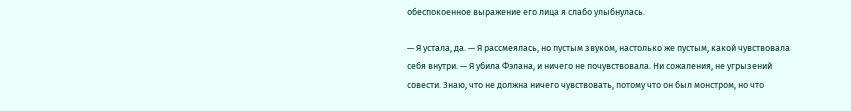обеспокоенное выражение его лица я слабо улыбнулась.

— Я устала, да. — Я рассмеялась, но пустым звуком, настолько же пустым, какой чувствовала себя внутри. — Я убила Фэлана, и ничего не почувствовала. Ни сожаления, не угрызений совести. Знаю, что не должна ничего чувствовать, потому что он был монстром, но что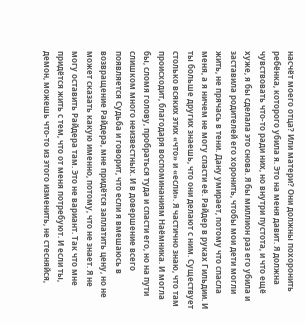насчёт моего отца? Или матери? Они должны похоронить ребёнка, которого убила я. Это на меня давит. Я должна чувствовать что-то ради них, но внутри пустота, и что ещё хуже, я бы сделала это снова. Я бы миллион раз его убила и заставила родителей его хоронить, чтобы мои дети могли жить, не прячась в тени. Дану умирает, потому что спасла меня, а я ничем не могу спасти её. Райдер в руках Гильдии. И ты больше других знаешь, что они делают с ним. Существует столько всяких этих «что» и «если». Я частично знаю, что там происходит, благодаря воспоминаниям Наёмника. И могла бы, сломя голову, пробраться туда и спасти его, но на пути слишком много неизвестных. И в довершение всего появляется Судьба и говорит, что если я вмешаюсь в возвращение Райдера, мне придётся заплатить цену, но не может сказать какую именно, потому, что не знает. Я не могу оставить Райдера там. Это не вариант. Так что мне придётся жить с тем, что от меня потребуют. И если ты, демон, можешь что-то из этого изменить, не стесняйся,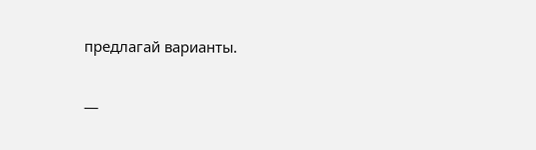предлагай варианты.

—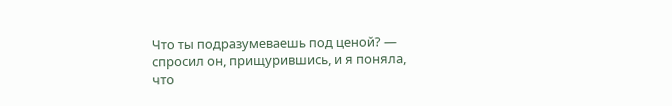Что ты подразумеваешь под ценой? — спросил он, прищурившись, и я поняла, что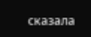сказала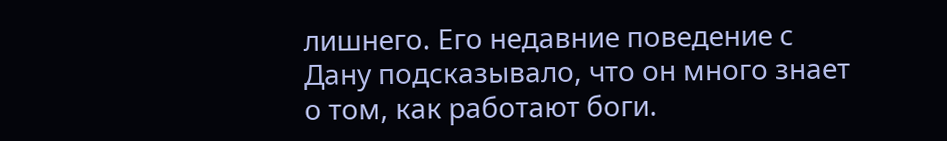лишнего. Его недавние поведение с Дану подсказывало, что он много знает о том, как работают боги.